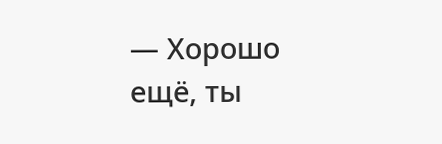— Хорошо ещё, ты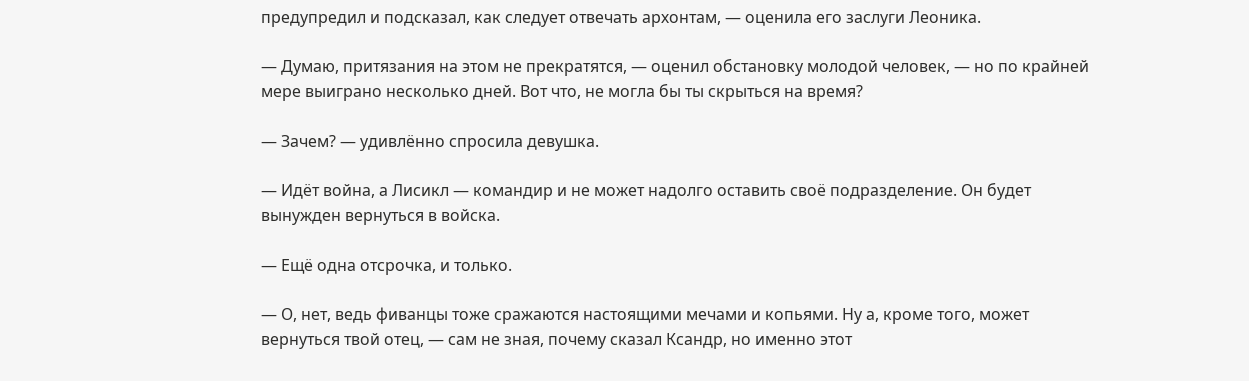предупредил и подсказал, как следует отвечать архонтам, — оценила его заслуги Леоника.

— Думаю, притязания на этом не прекратятся, — оценил обстановку молодой человек, — но по крайней мере выиграно несколько дней. Вот что, не могла бы ты скрыться на время?

— Зачем? — удивлённо спросила девушка.

— Идёт война, а Лисикл — командир и не может надолго оставить своё подразделение. Он будет вынужден вернуться в войска.

— Ещё одна отсрочка, и только.

— О, нет, ведь фиванцы тоже сражаются настоящими мечами и копьями. Ну а, кроме того, может вернуться твой отец, — сам не зная, почему сказал Ксандр, но именно этот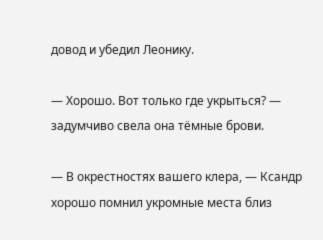довод и убедил Леонику.

— Хорошо. Вот только где укрыться? — задумчиво свела она тёмные брови.

— В окрестностях вашего клера, — Ксандр хорошо помнил укромные места близ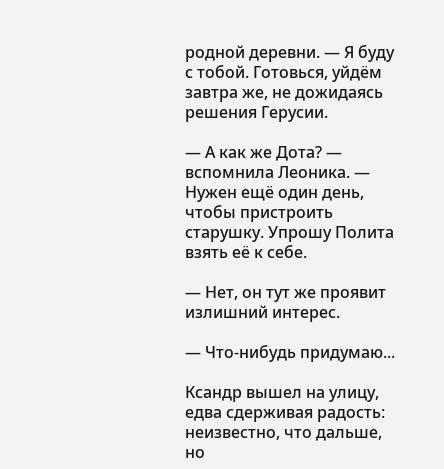родной деревни. — Я буду с тобой. Готовься, уйдём завтра же, не дожидаясь решения Герусии.

— А как же Дота? — вспомнила Леоника. — Нужен ещё один день, чтобы пристроить старушку. Упрошу Полита взять её к себе.

— Нет, он тут же проявит излишний интерес.

— Что-нибудь придумаю...

Ксандр вышел на улицу, едва сдерживая радость: неизвестно, что дальше, но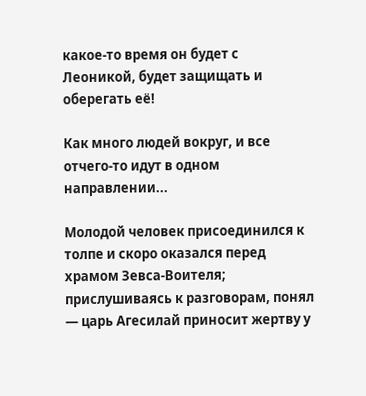какое-то время он будет с Леоникой, будет защищать и оберегать её!

Как много людей вокруг, и все отчего-то идут в одном направлении...

Молодой человек присоединился к толпе и скоро оказался перед храмом Зевса-Воителя; прислушиваясь к разговорам, понял — царь Агесилай приносит жертву у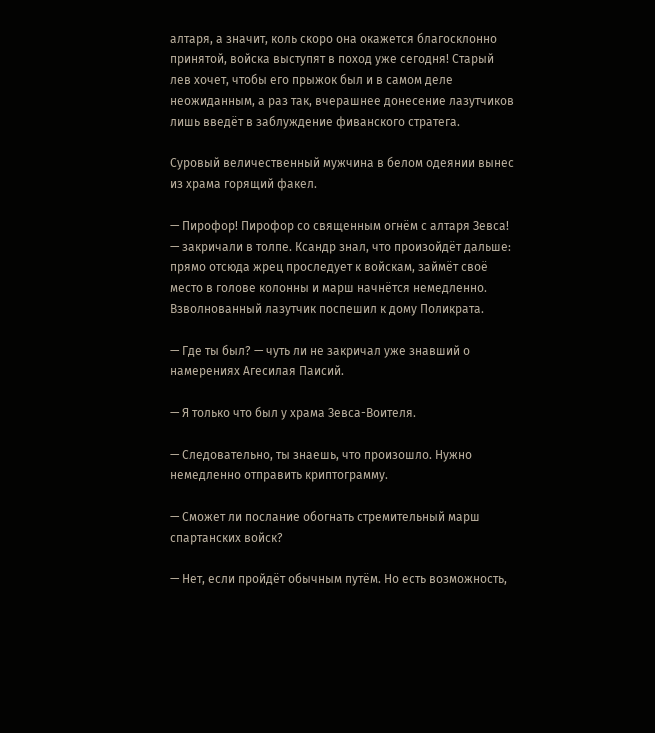алтаря, а значит, коль скоро она окажется благосклонно принятой, войска выступят в поход уже сегодня! Старый лев хочет, чтобы его прыжок был и в самом деле неожиданным, а раз так, вчерашнее донесение лазутчиков лишь введёт в заблуждение фиванского стратега.

Суровый величественный мужчина в белом одеянии вынес из храма горящий факел.

— Пирофор! Пирофор со священным огнём с алтаря Зевса! — закричали в толпе. Ксандр знал, что произойдёт дальше: прямо отсюда жрец проследует к войскам, займёт своё место в голове колонны и марш начнётся немедленно. Взволнованный лазутчик поспешил к дому Поликрата.

— Где ты был? — чуть ли не закричал уже знавший о намерениях Агесилая Паисий.

— Я только что был у храма Зевса-Воителя.

— Следовательно, ты знаешь, что произошло. Нужно немедленно отправить криптограмму.

— Сможет ли послание обогнать стремительный марш спартанских войск?

— Нет, если пройдёт обычным путём. Но есть возможность,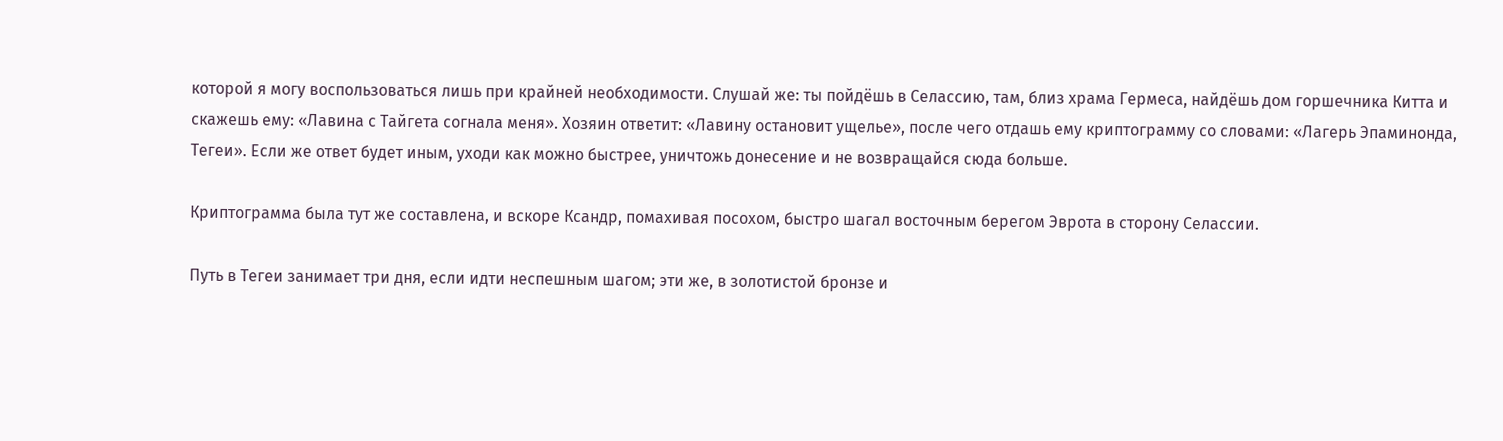которой я могу воспользоваться лишь при крайней необходимости. Слушай же: ты пойдёшь в Селассию, там, близ храма Гермеса, найдёшь дом горшечника Китта и скажешь ему: «Лавина с Тайгета согнала меня». Хозяин ответит: «Лавину остановит ущелье», после чего отдашь ему криптограмму со словами: «Лагерь Эпаминонда, Тегеи». Если же ответ будет иным, уходи как можно быстрее, уничтожь донесение и не возвращайся сюда больше.

Криптограмма была тут же составлена, и вскоре Ксандр, помахивая посохом, быстро шагал восточным берегом Эврота в сторону Селассии.

Путь в Тегеи занимает три дня, если идти неспешным шагом; эти же, в золотистой бронзе и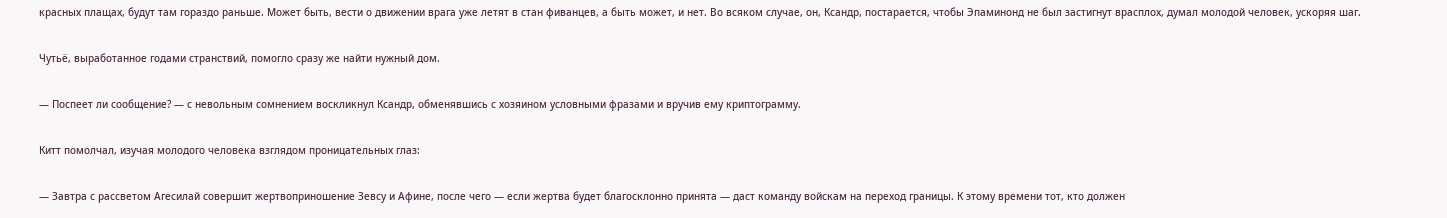красных плащах, будут там гораздо раньше. Может быть, вести о движении врага уже летят в стан фиванцев, а быть может, и нет. Во всяком случае, он, Ксандр, постарается, чтобы Эпаминонд не был застигнут врасплох, думал молодой человек, ускоряя шаг.

Чутьё, выработанное годами странствий, помогло сразу же найти нужный дом.

— Поспеет ли сообщение? — с невольным сомнением воскликнул Ксандр, обменявшись с хозяином условными фразами и вручив ему криптограмму.

Китт помолчал, изучая молодого человека взглядом проницательных глаз:

— Завтра с рассветом Агесилай совершит жертвоприношение Зевсу и Афине, после чего — если жертва будет благосклонно принята — даст команду войскам на переход границы. К этому времени тот, кто должен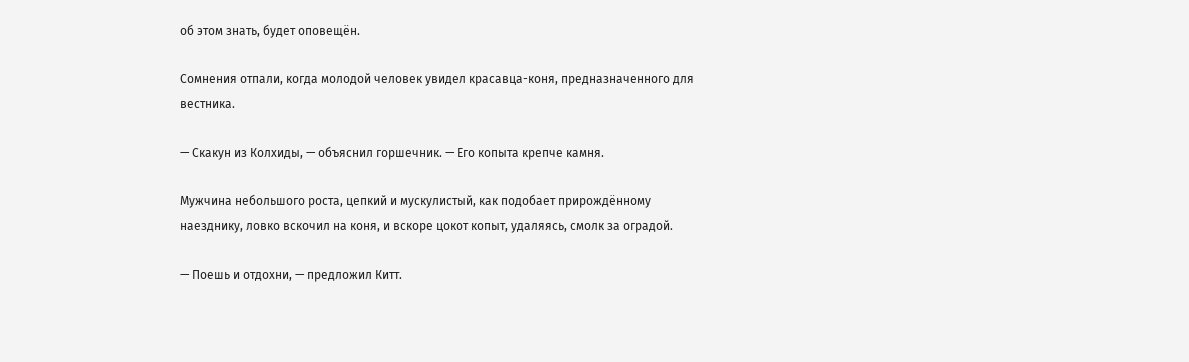об этом знать, будет оповещён.

Сомнения отпали, когда молодой человек увидел красавца-коня, предназначенного для вестника.

— Скакун из Колхиды, — объяснил горшечник. — Его копыта крепче камня.

Мужчина небольшого роста, цепкий и мускулистый, как подобает прирождённому наезднику, ловко вскочил на коня, и вскоре цокот копыт, удаляясь, смолк за оградой.

— Поешь и отдохни, — предложил Китт.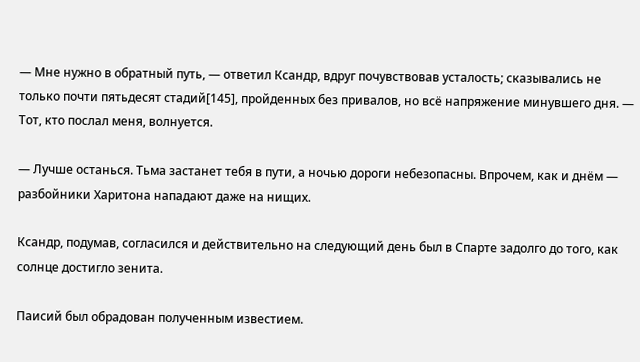— Мне нужно в обратный путь, — ответил Ксандр, вдруг почувствовав усталость; сказывались не только почти пятьдесят стадий[145], пройденных без привалов, но всё напряжение минувшего дня. — Тот, кто послал меня, волнуется.

— Лучше останься. Тьма застанет тебя в пути, а ночью дороги небезопасны. Впрочем, как и днём — разбойники Харитона нападают даже на нищих.

Ксандр, подумав, согласился и действительно на следующий день был в Спарте задолго до того, как солнце достигло зенита.

Паисий был обрадован полученным известием.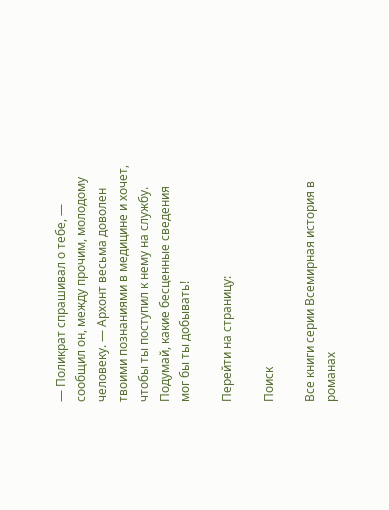— Поликрат спрашивал о тебе, — сообщил он, между прочим, молодому человеку. — Архонт весьма доволен твоими познаниями в медицине и хочет, чтобы ты поступил к нему на службу. Подумай, какие бесценные сведения мог бы ты добывать!

Перейти на страницу:

Поиск

Все книги серии Всемирная история в романах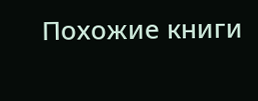Похожие книги